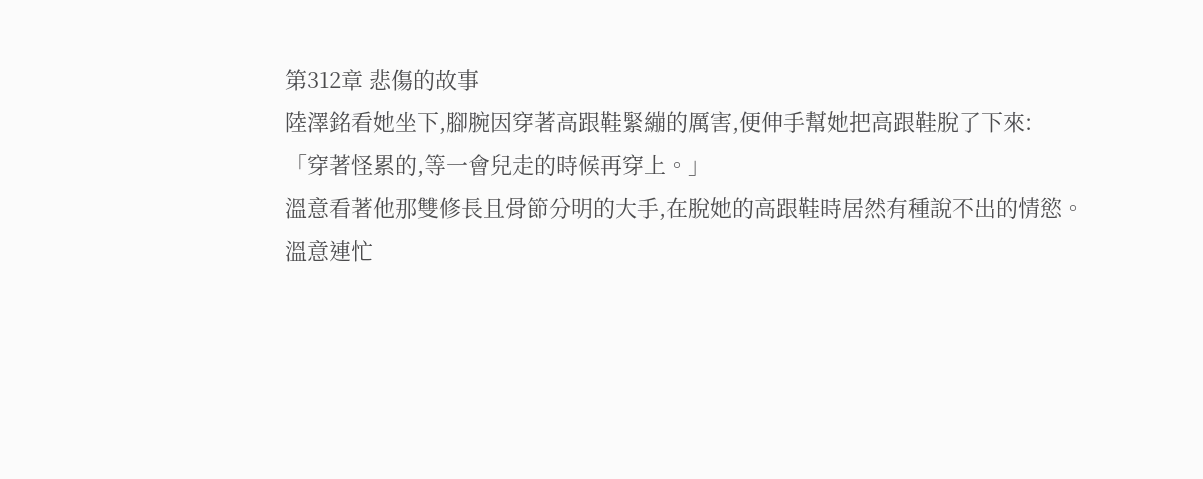第312章 悲傷的故事
陸澤銘看她坐下,腳腕因穿著高跟鞋緊繃的厲害,便伸手幫她把高跟鞋脫了下來:
「穿著怪累的,等一會兒走的時候再穿上。」
溫意看著他那雙修長且骨節分明的大手,在脫她的高跟鞋時居然有種說不出的情慾。
溫意連忙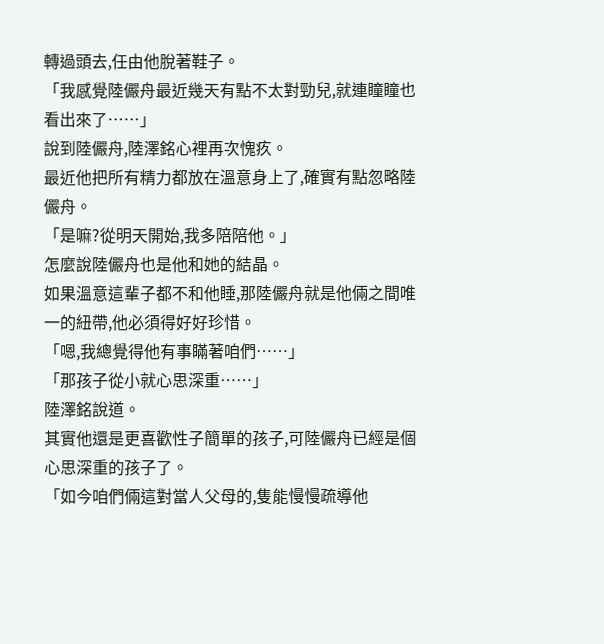轉過頭去,任由他脫著鞋子。
「我感覺陸儼舟最近幾天有點不太對勁兒,就連瞳瞳也看出來了……」
說到陸儼舟,陸澤銘心裡再次愧疚。
最近他把所有精力都放在溫意身上了,確實有點忽略陸儼舟。
「是嘛?從明天開始,我多陪陪他。」
怎麼說陸儼舟也是他和她的結晶。
如果溫意這輩子都不和他睡,那陸儼舟就是他倆之間唯一的紐帶,他必須得好好珍惜。
「嗯,我總覺得他有事瞞著咱們……」
「那孩子從小就心思深重……」
陸澤銘說道。
其實他還是更喜歡性子簡單的孩子,可陸儼舟已經是個心思深重的孩子了。
「如今咱們倆這對當人父母的,隻能慢慢疏導他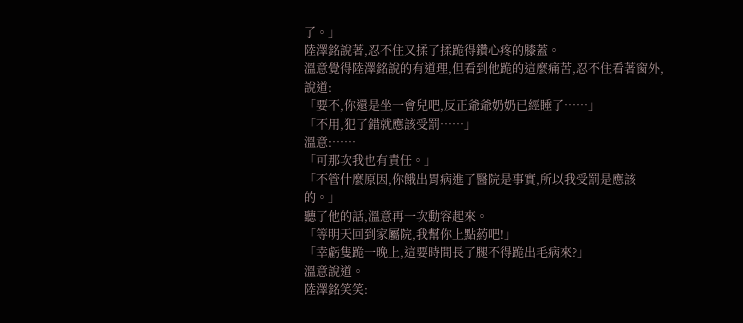了。」
陸澤銘說著,忍不住又揉了揉跪得鑽心疼的膝蓋。
溫意覺得陸澤銘說的有道理,但看到他跪的這麼痛苦,忍不住看著窗外,說道:
「要不,你還是坐一會兒吧,反正爺爺奶奶已經睡了……」
「不用,犯了錯就應該受罰……」
溫意:……
「可那次我也有責任。」
「不管什麼原因,你餓出胃病進了醫院是事實,所以我受罰是應該的。」
聽了他的話,溫意再一次動容起來。
「等明天回到家屬院,我幫你上點葯吧!」
「幸虧隻跪一晚上,這要時間長了腿不得跪出毛病來?」
溫意說道。
陸澤銘笑笑: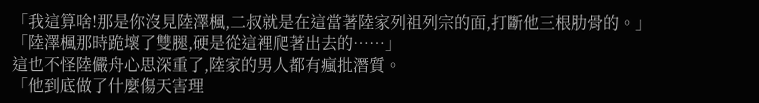「我這算啥!那是你沒見陸澤楓,二叔就是在這當著陸家列祖列宗的面,打斷他三根肋骨的。」
「陸澤楓那時跪壞了雙腿,硬是從這裡爬著出去的……」
這也不怪陸儼舟心思深重了,陸家的男人都有瘋批潛質。
「他到底做了什麼傷天害理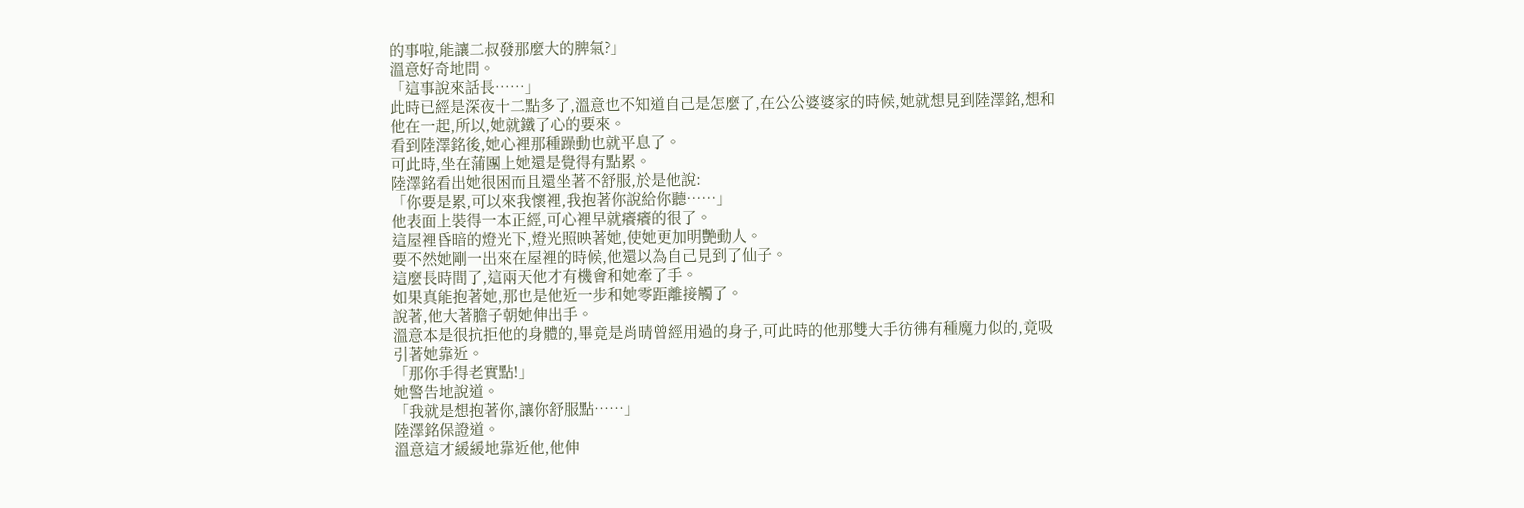的事啦,能讓二叔發那麼大的脾氣?」
溫意好奇地問。
「這事說來話長……」
此時已經是深夜十二點多了,溫意也不知道自己是怎麼了,在公公婆婆家的時候,她就想見到陸澤銘,想和他在一起,所以,她就鐵了心的要來。
看到陸澤銘後,她心裡那種躁動也就平息了。
可此時,坐在蒲團上她還是覺得有點累。
陸澤銘看出她很困而且還坐著不舒服,於是他說:
「你要是累,可以來我懷裡,我抱著你說給你聽……」
他表面上裝得一本正經,可心裡早就癢癢的很了。
這屋裡昏暗的燈光下,燈光照映著她,使她更加明艷動人。
要不然她剛一出來在屋裡的時候,他還以為自己見到了仙子。
這麼長時間了,這兩天他才有機會和她牽了手。
如果真能抱著她,那也是他近一步和她零距離接觸了。
說著,他大著膽子朝她伸出手。
溫意本是很抗拒他的身體的,畢竟是肖晴曾經用過的身子,可此時的他那雙大手彷彿有種魔力似的,竟吸引著她靠近。
「那你手得老實點!」
她警告地說道。
「我就是想抱著你,讓你舒服點……」
陸澤銘保證道。
溫意這才緩緩地靠近他,他伸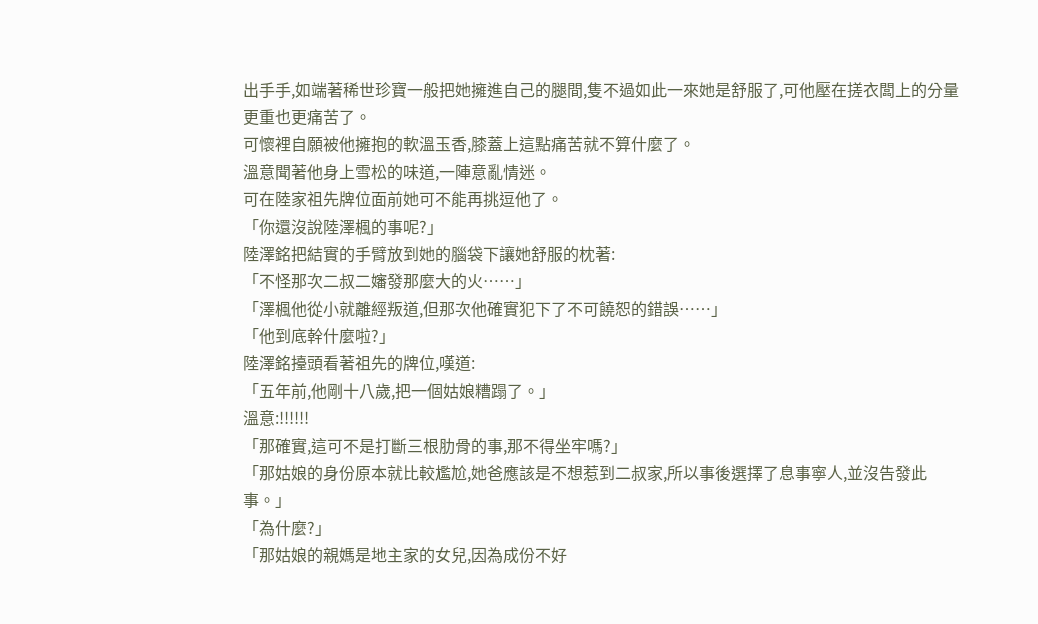出手手,如端著稀世珍寶一般把她擁進自己的腿間,隻不過如此一來她是舒服了,可他壓在搓衣闆上的分量更重也更痛苦了。
可懷裡自願被他擁抱的軟溫玉香,膝蓋上這點痛苦就不算什麼了。
溫意聞著他身上雪松的味道,一陣意亂情迷。
可在陸家祖先牌位面前她可不能再挑逗他了。
「你還沒說陸澤楓的事呢?」
陸澤銘把結實的手臂放到她的腦袋下讓她舒服的枕著:
「不怪那次二叔二嬸發那麼大的火……」
「澤楓他從小就離經叛道,但那次他確實犯下了不可饒恕的錯誤……」
「他到底幹什麼啦?」
陸澤銘擡頭看著祖先的牌位,嘆道:
「五年前,他剛十八歲,把一個姑娘糟蹋了。」
溫意:!!!!!!
「那確實,這可不是打斷三根肋骨的事,那不得坐牢嗎?」
「那姑娘的身份原本就比較尷尬,她爸應該是不想惹到二叔家,所以事後選擇了息事寧人,並沒告發此事。」
「為什麼?」
「那姑娘的親媽是地主家的女兒,因為成份不好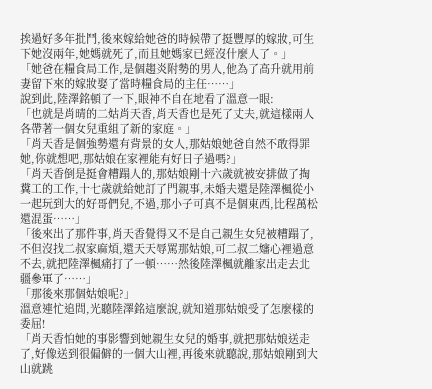挨過好多年批鬥,後來嫁給她爸的時候帶了挺豐厚的嫁妝,可生下她沒兩年,她媽就死了,而且她媽家已經沒什麼人了。」
「她爸在糧食局工作,是個趨炎附勢的男人,他為了高升就用前妻留下來的嫁妝娶了當時糧食局的主任……」
說到此,陸澤銘頓了一下,眼神不自在地看了溫意一眼:
「也就是肖晴的二姑肖天香,肖天香也是死了丈夫,就這樣兩人各帶著一個女兒重組了新的家庭。」
「肖天香是個強勢還有背景的女人,那姑娘她爸自然不敢得罪她,你就想吧,那姑娘在家裡能有好日子過嗎?」
「肖天香倒是挺會糟蹋人的,那姑娘剛十六歲就被安排做了掏糞工的工作,十七歲就給她訂了門親事,未婚夫還是陸澤楓從小一起玩到大的好哥們兒,不過,那小子可真不是個東西,比程萬松還混蛋……」
「後來出了那件事,肖天香覺得又不是自己親生女兒被糟蹋了,不但沒找二叔家麻煩,還天天辱罵那姑娘,可二叔二嬸心裡過意不去,就把陸澤楓痛打了一頓……然後陸澤楓就離家出走去北疆參軍了……」
「那後來那個姑娘呢?」
溫意連忙追問,光聽陸澤銘這麼說,就知道那姑娘受了怎麼樣的委屈!
「肖天香怕她的事影響到她親生女兒的婚事,就把那姑娘送走了,好像送到很偏僻的一個大山裡,再後來就聽說,那姑娘剛到大山就跳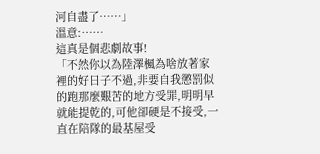河自盡了……」
溫意:……
這真是個悲劇故事!
「不然你以為陸澤楓為啥放著家裡的好日子不過,非要自我懲罰似的跑那麼艱苦的地方受罪,明明早就能提乾的,可他卻硬是不接受,一直在陪隊的最基屋受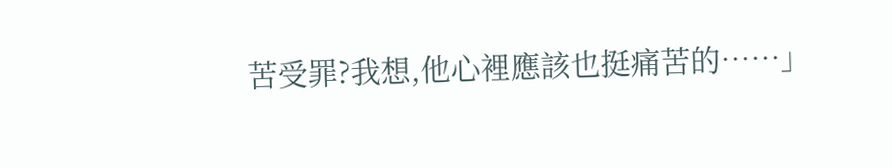苦受罪?我想,他心裡應該也挺痛苦的……」